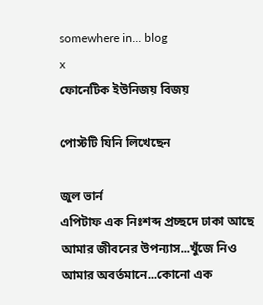somewhere in... blog
x
ফোনেটিক ইউনিজয় বিজয়

পোস্টটি যিনি লিখেছেন

জুল ভার্ন
এপিটাফ এক নিঃশব্দ প্রচ্ছদে ঢাকা আছে আমার জীবনের উপন্যাস...খুঁজে নিও আমার অবর্তমানে...কোনো এক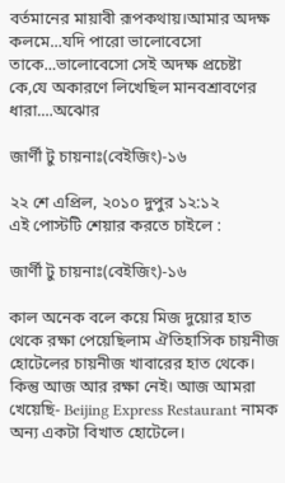বর্তমানের মায়াবী রূপকথায়।আমার অদক্ষ কলমে...যদি পারো ভালোবেসো তাকে...ভালোবেসো সেই অদক্ষ প্রচেষ্টা কে,যে অকারণে লিখেছিল মানবশ্রাবণের ধারা....অঝোর

জার্ণী টু চায়নাঃ(বেইজিং)-১৬

২২ শে এপ্রিল, ২০১০ দুপুর ১২:১২
এই পোস্টটি শেয়ার করতে চাইলে :

জার্ণী টু চায়নাঃ(বেইজিং)-১৬

কাল অনেক বলে কয়ে মিজ দুয়োর হাত থেকে রক্ষা পেয়েছিলাম ঐতিহাসিক চায়নীজ হোটেলের চায়নীজ খাবারের হাত থেকে। কিন্তু আজ আর রক্ষা নেই। আজ আমরা খেয়েছি- Beijing Express Restaurant নামক অন্য একটা বিখাত হোটেলে।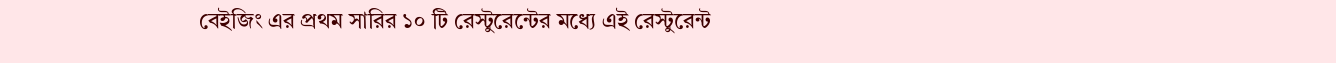বেইজিং এর প্রথম সারির ১০ টি রেস্টুরেন্টের মধ্যে এই রেস্টুরেন্ট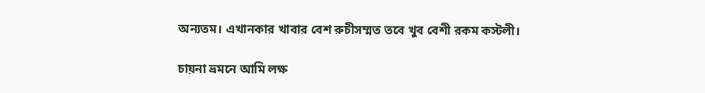অন্যতম। এখানকার খাবার বেশ রুচীসম্মত তবে খুব বেশী রকম কস্টলী।

চায়না ভ্রমনে আমি লক্ষ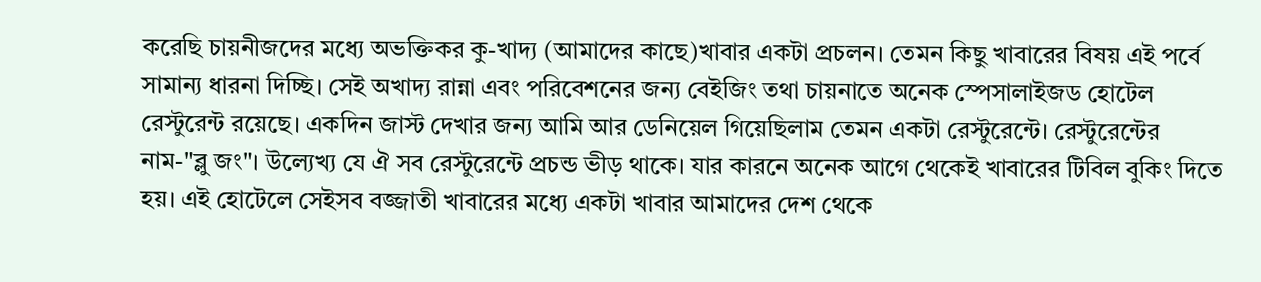করেছি চায়নীজদের মধ্যে অভক্তিকর কু-খাদ্য (আমাদের কাছে)খাবার একটা প্রচলন। তেমন কিছু খাবারের বিষয় এই পর্বে সামান্য ধারনা দিচ্ছি। সেই অখাদ্য রান্না এবং পরিবেশনের জন্য বেইজিং তথা চায়নাতে অনেক স্পেসালাইজড হোটেল রেস্টুরেন্ট রয়েছে। একদিন জাস্ট দেখার জন্য আমি আর ডেনিয়েল গিয়েছিলাম তেমন একটা রেস্টুরেন্টে। রেস্টুরেন্টের নাম-"ব্লু জং"। উল্যেখ্য যে ঐ সব রেস্টুরেন্টে প্রচন্ড ভীড় থাকে। যার কারনে অনেক আগে থেকেই খাবারের টিবিল বুকিং দিতে হয়। এই হোটেলে সেইসব বজ্জাতী খাবারের মধ্যে একটা খাবার আমাদের দেশ থেকে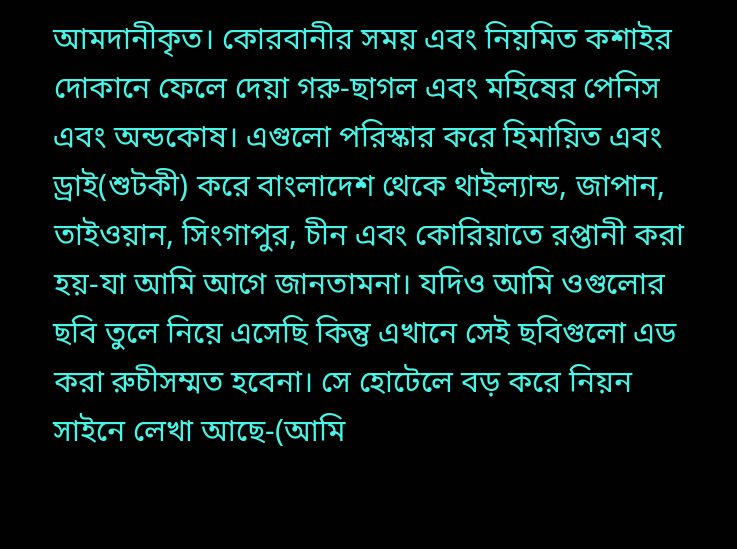আমদানীকৃত। কোরবানীর সময় এবং নিয়মিত কশাইর দোকানে ফেলে দেয়া গরু-ছাগল এবং মহিষের পেনিস এবং অন্ডকোষ। এগুলো পরিস্কার করে হিমায়িত এবং ড্রাই(শুটকী) করে বাংলাদেশ থেকে থাইল্যান্ড, জাপান, তাইওয়ান, সিংগাপুর, চীন এবং কোরিয়াতে রপ্তানী করা হয়-যা আমি আগে জানতামনা। যদিও আমি ওগুলোর ছবি তুলে নিয়ে এসেছি কিন্তু এখানে সেই ছবিগুলো এড করা রুচীসম্মত হবেনা। সে হোটেলে বড় করে নিয়ন সাইনে লেখা আছে-(আমি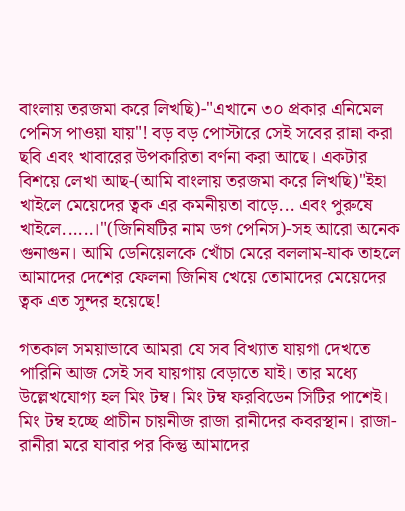বাংলায় তরজমা করে লিখছি)-"এখানে ৩০ প্রকার এনিমেল পেনিস পাওয়া যায়"! বড় বড় পোস্টারে সেই সবের রান্না করা ছবি এবং খাবারের উপকারিতা বর্ণনা করা আছে। একটার বিশয়ে লেখা আছ-(আমি বাংলায় তরজমা করে লিখছি)"ইহা খাইলে মেয়েদের ত্বক এর কমনীয়তা বাড়ে... এবং পুরুষে খাইলে......।"(জিনিষটির নাম ডগ পেনিস)-সহ আরো অনেক গুনাগুন। আমি ডেনিয়েলকে খোঁচা মেরে বললাম-যাক তাহলে আমাদের দেশের ফেলনা জিনিষ খেয়ে তোমাদের মেয়েদের ত্বক এত সুন্দর হয়েছে!

গতকাল সময়াভাবে আমরা যে সব বিখ্যাত যায়গা দেখতে পারিনি আজ সেই সব যায়গায় বেড়াতে যাই। তার মধ্যে উল্লেখযোগ্য হল মিং টম্ব। মিং টম্ব ফরবিডেন সিটির পাশেই। মিং টম্ব হচ্ছে প্রাচীন চায়নীজ রাজা রানীদের কবরস্থান। রাজা-রানীরা মরে যাবার পর কিন্তু আমাদের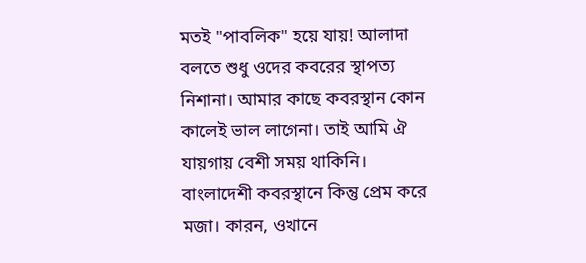মতই "পাবলিক" হয়ে যায়! আলাদা বলতে শুধু ওদের কবরের স্থাপত্য নিশানা। আমার কাছে কবরস্থান কোন কালেই ভাল লাগেনা। তাই আমি ঐ যায়গায় বেশী সময় থাকিনি। বাংলাদেশী কবরস্থানে কিন্তু প্রেম করে মজা। কারন, ওখানে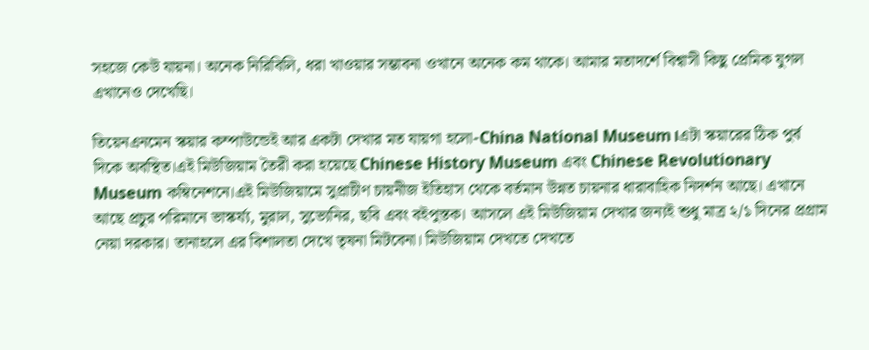সহজে কেউ যায়না। অনেক নিরিবিলি, ধরা খাওয়ার সম্ভাবনা ওখানে অনেক কম থাকে। আমার মতাদর্শে বিশ্বাসী কিছু প্রেমিক যুগল এখানেও দেখেছি।

তিয়েনএনমেন স্কয়ার কম্পাউন্ডেই আর একটা দেখার মত যায়গা হলো-China National Museum।এটা স্কয়ারের ঠিক পুর্ব দিকে অবস্থিত।এই মিউজিয়াম তৈরী করা হয়েছে Chinese History Museum এবং Chinese Revolutionary Museum কম্বিনেশনে।এই মিউজিয়ামে সুপ্রাচীণ চায়নীজ ইতিহাস থেকে বর্তমান উন্নত চায়নার ধারাবাহিক নিদর্শন আছে। এখানে আছে প্রচুর পরিমানে ভাস্কর্য্য, মুরাল, সুভ্যেনির, ছবি এবং বইপুস্তক। আসলে এই মিউজিয়াম দেখার জন্যই শুধু মাত্র ২/১ দিনের প্রগ্রাম নেয়া দরকার। তানাহলে এর বিশালতা দেখে তৃষনা মিটবেনা। মিউজিয়াম দেখতে দেখতে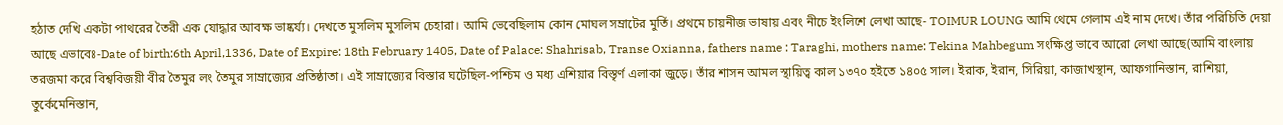হঠাত দেখি একটা পাথরের তৈরী এক যোদ্ধার আবক্ষ ভাষ্কর্য্য। দেখতে মুসলিম মুসলিম চেহারা। আমি ভেবেছিলাম কোন মোঘল সম্রাটের মুর্তি। প্রথমে চায়নীজ ভাষায় এবং নীচে ইংলিশে লেখা আছে- TOIMUR LOUNG আমি থেমে গেলাম এই নাম দেখে। তাঁর পরিচিতি দেয়া আছে এভাবেঃ-Date of birth:6th April,1336, Date of Expire: 18th February 1405, Date of Palace: Shahrisab, Transe Oxianna, fathers name : Taraghi, mothers name: Tekina Mahbegum সংক্ষিপ্ত ভাবে আরো লেখা আছে(আমি বাংলায় তরজমা করে বিশ্ববিজয়ী বীর তৈমুর লং তৈমুর সাম্রাজ্যের প্রতিষ্ঠাতা। এই সাম্রাজ্যের বিস্তার ঘটেছিল-পশ্চিম ও মধ্য এশিয়ার বিস্তৃর্ণ এলাকা জুড়ে। তাঁর শাসন আমল স্থায়িত্ব কাল ১৩৭০ হইতে ১৪০৫ সাল। ইরাক, ইরান, সিরিয়া, কাজাখস্থান, আফগানিস্তান, রাশিয়া, তুর্কেমেনিস্তান,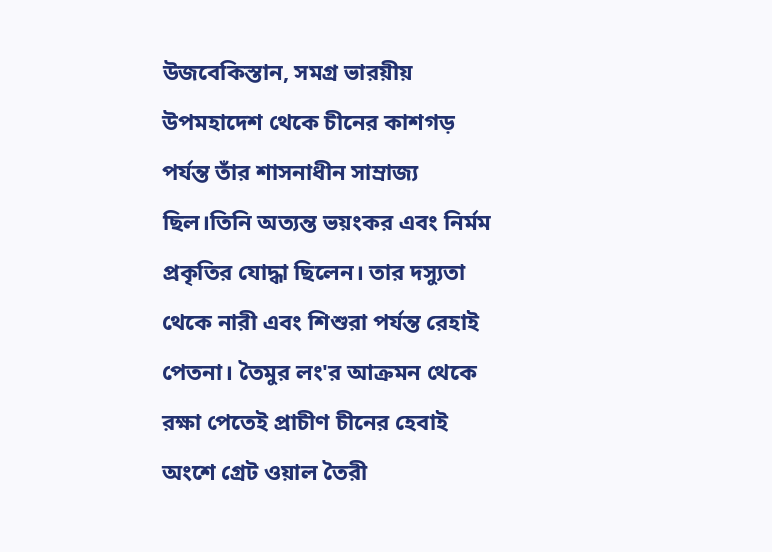উজবেকিস্তান, সমগ্র ভারয়ীয় উপমহাদেশ থেকে চীনের কাশগড় পর্যন্ত তাঁর শাসনাধীন সাম্রাজ্য ছিল।তিনি অত্যন্ত ভয়ংকর এবং নির্মম প্রকৃতির যোদ্ধা ছিলেন। তার দস্যুতা থেকে নারী এবং শিশুরা পর্যন্ত রেহাই পেতনা। তৈমুর লং'র আক্রমন থেকে রক্ষা পেতেই প্রাচীণ চীনের হেবাই অংশে গ্রেট ওয়াল তৈরী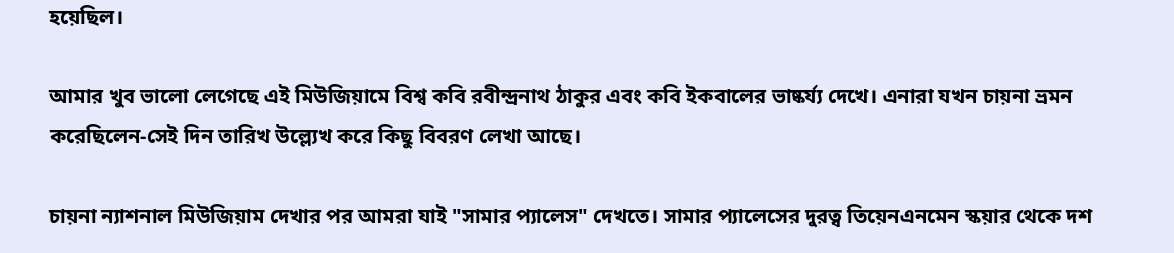হয়েছিল।

আমার খুব ভালো লেগেছে এই মিউজিয়ামে বিশ্ব কবি রবীন্দ্রনাথ ঠাকুর এবং কবি ইকবালের ভাষ্কর্য্য দেখে। এনারা যখন চায়না ভ্রমন করেছিলেন-সেই দিন তারিখ উল্ল্যেখ করে কিছু বিবরণ লেখা আছে।

চায়না ন্যাশনাল মিউজিয়াম দেখার পর আমরা যাই "সামার প্যালেস" দেখতে। সামার প্যালেসের দুরত্ব তিয়েনএনমেন স্কয়ার থেকে দশ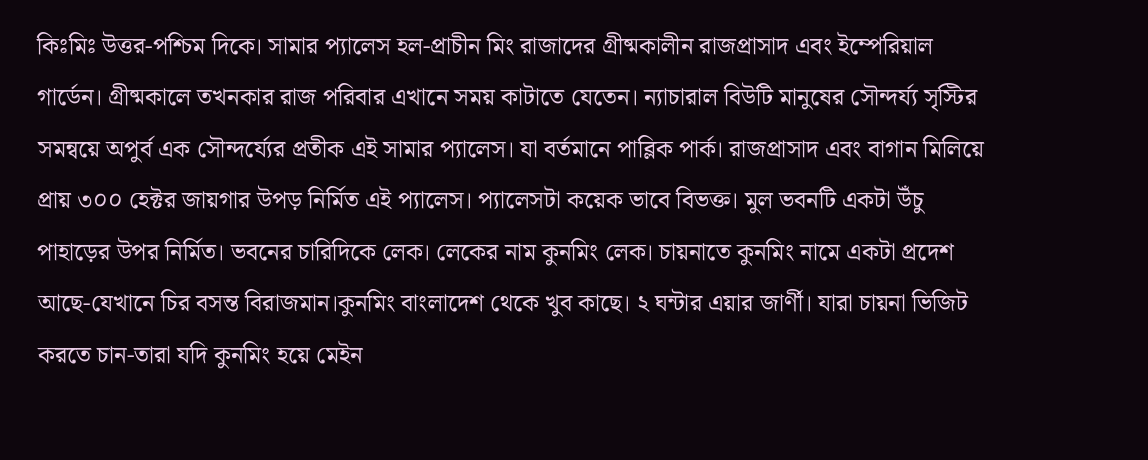কিঃমিঃ উত্তর-পশ্চিম দিকে। সামার প্যালেস হল-প্রাচীন মিং রাজাদের গ্রীষ্মকালীন রাজপ্রাসাদ এবং ইম্পেরিয়াল গার্ডেন। গ্রীষ্মকালে তখনকার রাজ পরিবার এখানে সময় কাটাতে যেতেন। ন্যাচারাল বিউটি মানুষের সৌন্দর্য্য সৃস্টির সমন্বয়ে অপুর্ব এক সৌন্দর্য্যের প্রতীক এই সামার প্যালেস। যা বর্তমানে পাব্লিক পার্ক। রাজপ্রাসাদ এবং বাগান মিলিয়ে প্রায় ৩০০ হেক্টর জায়গার উপড় নির্মিত এই প্যালেস। প্যালেসটা কয়েক ভাবে বিভক্ত। মুল ভবনটি একটা উঁচু পাহাড়ের উপর নির্মিত। ভবনের চারিদিকে লেক। লেকের নাম কুনমিং লেক। চায়নাতে কুনমিং নামে একটা প্রদেশ আছে-যেখানে চির বসন্ত বিরাজমান।কুনমিং বাংলাদেশ থেকে খুব কাছে। ২ ঘন্টার এয়ার জার্ণী। যারা চায়না ভিজিট করতে চান-তারা যদি কুনমিং হয়ে মেইন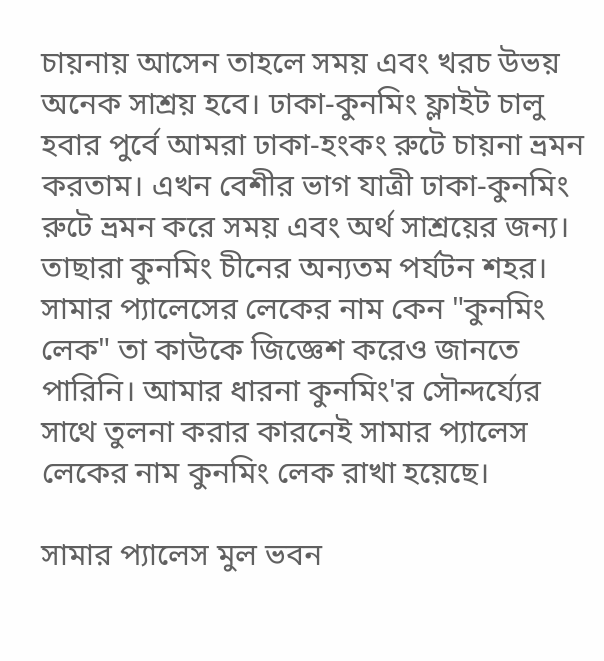চায়নায় আসেন তাহলে সময় এবং খরচ উভয় অনেক সাশ্রয় হবে। ঢাকা-কুনমিং ফ্লাইট চালু হবার পুর্বে আমরা ঢাকা-হংকং রুটে চায়না ভ্রমন করতাম। এখন বেশীর ভাগ যাত্রী ঢাকা-কুনমিং রুটে ভ্রমন করে সময় এবং অর্থ সাশ্রয়ের জন্য। তাছারা কুনমিং চীনের অন্যতম পর্যটন শহর। সামার প্যালেসের লেকের নাম কেন "কুনমিং লেক" তা কাউকে জিজ্ঞেশ করেও জানতে পারিনি। আমার ধারনা কুনমিং'র সৌন্দর্য্যের সাথে তুলনা করার কারনেই সামার প্যালেস লেকের নাম কুনমিং লেক রাখা হয়েছে।

সামার প্যালেস মুল ভবন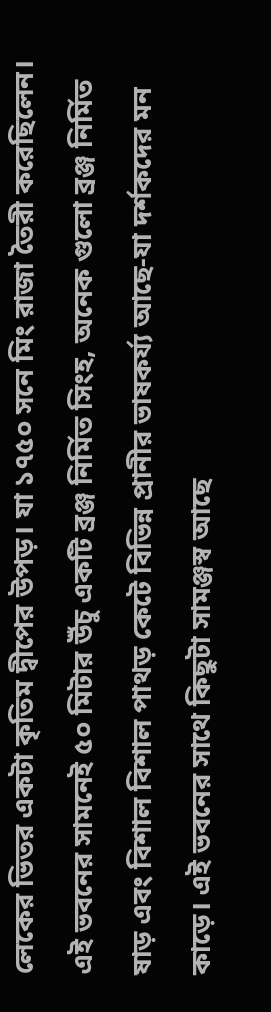লেকের ভিতর একটা কৃতিম দ্বীপের উপড়। যা ১৭৫০ সনে মিং রাজা তৈরী করেছিলেন। এই ভবনের সামনেই ৫০ মিটার উঁচু একটি ব্রঞ্জ নির্মিত সিংহ, অনেক গুলো ব্রঞ্জ নির্মিত ষাড় এবং বিশাল বিশাল পাথড় কেটে বিভিন্ন প্রানীর ভাষকর্য্য আছে-যা দর্শকদের মন কাড়ে। এই ভবনের সাথে কিছুটা সামঞ্জস্ব আছে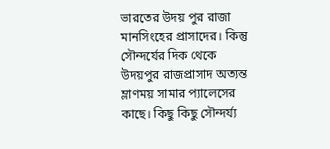ভারতের উদয় পুর রাজা মানসিংহের প্রাসাদের। কিন্তু সৌন্দর্যের দিক থেকে উদয়পুর রাজপ্রাসাদ অত্যন্ত ম্লাণময় সামার প্যালেসের কাছে। কিছু কিছু সৌন্দর্য্য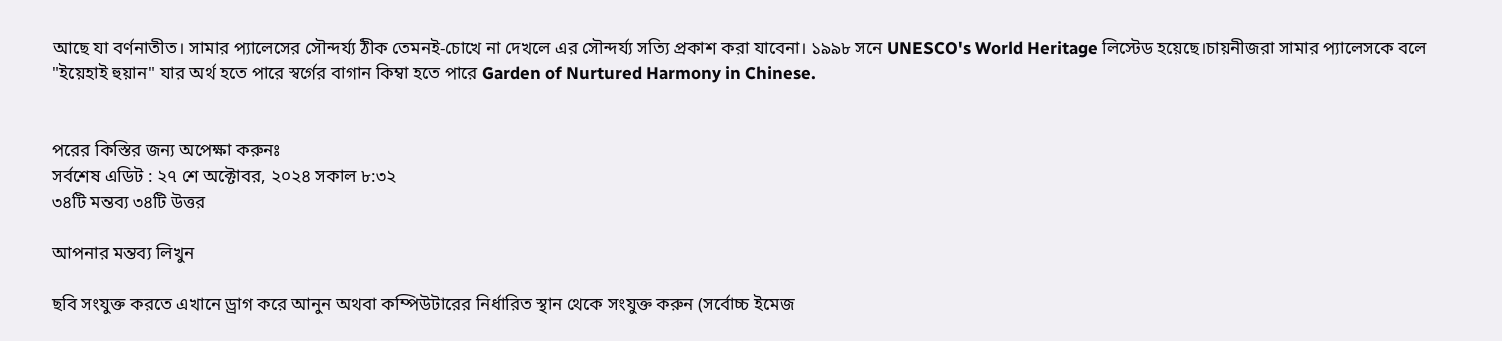আছে যা বর্ণনাতীত। সামার প্যালেসের সৌন্দর্য্য ঠীক তেমনই-চোখে না দেখলে এর সৌন্দর্য্য সত্যি প্রকাশ করা যাবেনা। ১৯৯৮ সনে UNESCO's World Heritage লিস্টেড হয়েছে।চায়নীজরা সামার প্যালেসকে বলে "ইয়েহাই হুয়ান" যার অর্থ হতে পারে স্বর্গের বাগান কিম্বা হতে পারে Garden of Nurtured Harmony in Chinese.


পরের কিস্তির জন্য অপেক্ষা করুনঃ
সর্বশেষ এডিট : ২৭ শে অক্টোবর, ২০২৪ সকাল ৮:৩২
৩৪টি মন্তব্য ৩৪টি উত্তর

আপনার মন্তব্য লিখুন

ছবি সংযুক্ত করতে এখানে ড্রাগ করে আনুন অথবা কম্পিউটারের নির্ধারিত স্থান থেকে সংযুক্ত করুন (সর্বোচ্চ ইমেজ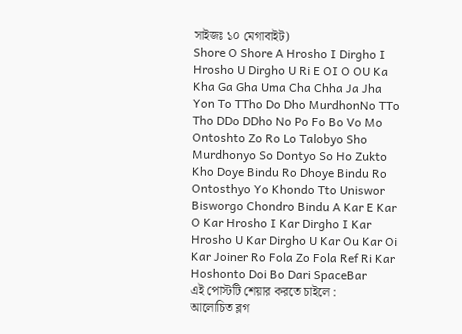সাইজঃ ১০ মেগাবাইট)
Shore O Shore A Hrosho I Dirgho I Hrosho U Dirgho U Ri E OI O OU Ka Kha Ga Gha Uma Cha Chha Ja Jha Yon To TTho Do Dho MurdhonNo TTo Tho DDo DDho No Po Fo Bo Vo Mo Ontoshto Zo Ro Lo Talobyo Sho Murdhonyo So Dontyo So Ho Zukto Kho Doye Bindu Ro Dhoye Bindu Ro Ontosthyo Yo Khondo Tto Uniswor Bisworgo Chondro Bindu A Kar E Kar O Kar Hrosho I Kar Dirgho I Kar Hrosho U Kar Dirgho U Kar Ou Kar Oi Kar Joiner Ro Fola Zo Fola Ref Ri Kar Hoshonto Doi Bo Dari SpaceBar
এই পোস্টটি শেয়ার করতে চাইলে :
আলোচিত ব্লগ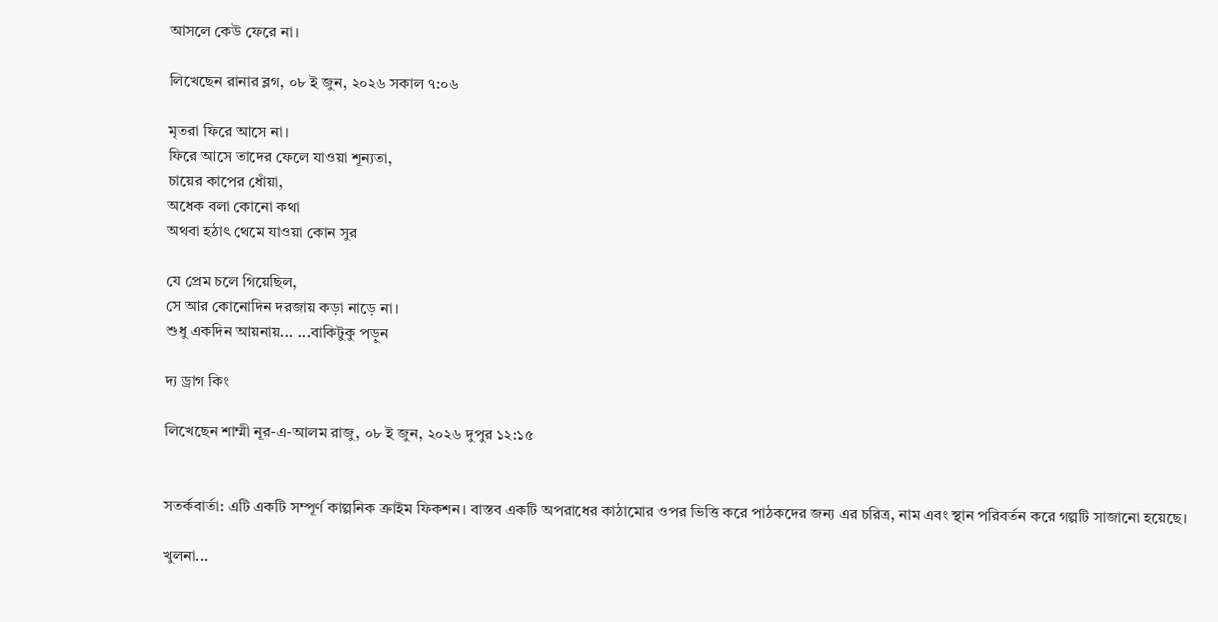আসলে কেউ ফেরে না।

লিখেছেন রানার ব্লগ, ০৮ ই জুন, ২০২৬ সকাল ৭:০৬

মৃতরা ফিরে আসে না।
ফিরে আসে তাদের ফেলে যাওয়া শূন্যতা,
চায়ের কাপের ধোঁয়া,
অধেক বলা কোনো কথা
অথবা হঠাৎ থেমে যাওয়া কোন সুর

যে প্রেম চলে গিয়েছিল,
সে আর কোনোদিন দরজায় কড়া নাড়ে না।
শুধু একদিন আয়নায়... ...বাকিটুকু পড়ুন

দ্য ড্রাগ কিং

লিখেছেন শাম্মী নূর-এ-আলম রাজু, ০৮ ই জুন, ২০২৬ দুপুর ১২:১৫


সতর্কবার্তা: এটি একটি সম্পূর্ণ কাল্পনিক ক্রাইম ফিকশন। বাস্তব একটি অপরাধের কাঠামোর ওপর ভিত্তি করে পাঠকদের জন্য এর চরিত্র, নাম এবং স্থান পরিবর্তন করে গল্পটি সাজানো হয়েছে।

খুলনা...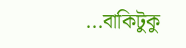...বাকিটুকু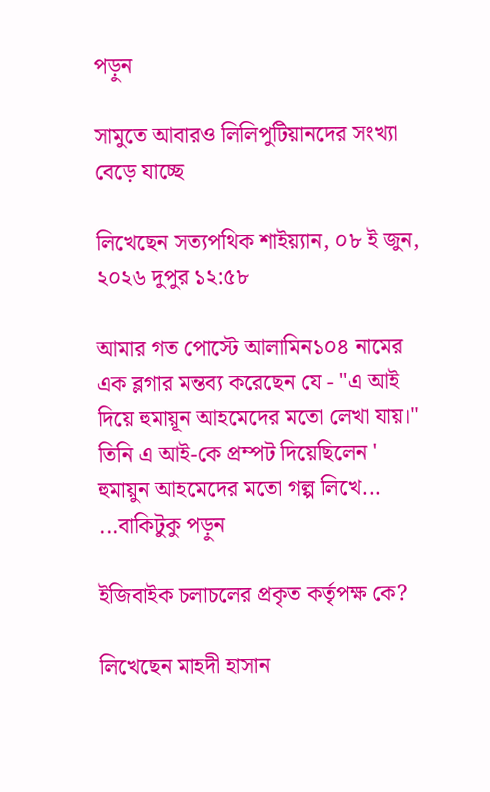পড়ুন

সামুতে আবারও লিলিপুটিয়ানদের সংখ্যা বেড়ে যাচ্ছে

লিখেছেন সত্যপথিক শাইয়্যান, ০৮ ই জুন, ২০২৬ দুপুর ১২:৫৮

আমার গত পোস্টে আলামিন১০৪ নামের এক ব্লগার মন্তব্য করেছেন যে - "এ আই দিয়ে হুমায়ূন আহমেদের মতো লেখা যায়।"
তিনি এ আই-কে প্রম্পট দিয়েছিলেন ' হুমায়ুন আহমেদের মতো গল্প লিখে... ...বাকিটুকু পড়ুন

ইজিবাইক চলাচলের প্রকৃত কর্তৃপক্ষ কে?

লিখেছেন মাহদী হাসান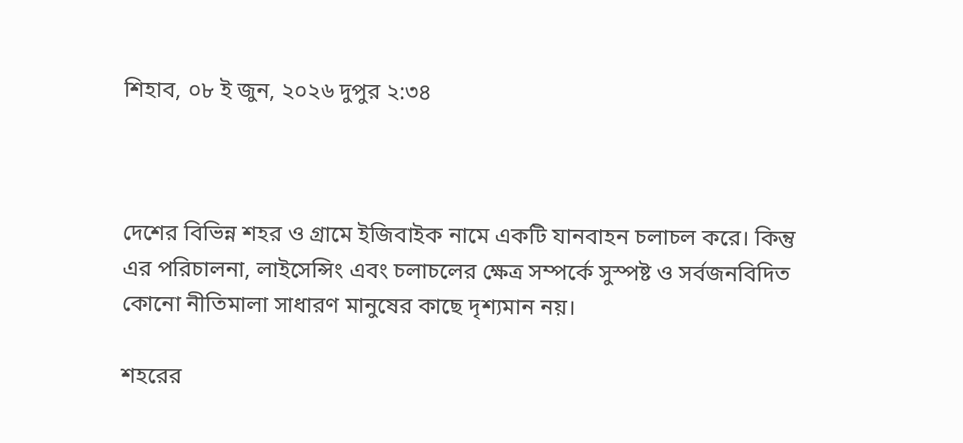শিহাব, ০৮ ই জুন, ২০২৬ দুপুর ২:৩৪



দেশের বিভিন্ন শহর ও গ্রামে ইজিবাইক নামে একটি যানবাহন চলাচল করে। কিন্তু এর পরিচালনা, লাইসেন্সিং এবং চলাচলের ক্ষেত্র সম্পর্কে সুস্পষ্ট ও সর্বজনবিদিত কোনো নীতিমালা সাধারণ মানুষের কাছে দৃশ্যমান নয়।

শহরের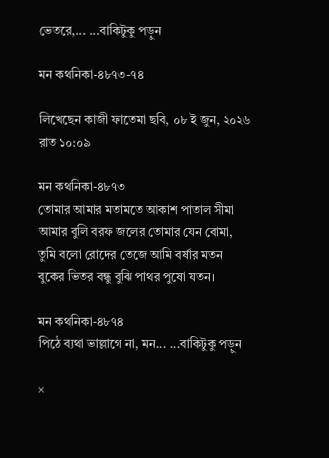ভেতরে,... ...বাকিটুকু পড়ুন

মন কথনিকা-৪৮৭৩-৭৪

লিখেছেন কাজী ফাতেমা ছবি, ০৮ ই জুন, ২০২৬ রাত ১০:০৯

মন কথনিকা-৪৮৭৩
তোমার আমার মতামতে আকাশ পাতাল সীমা
আমার বুলি বরফ জলের তোমার যেন বোমা,
তুমি বলো রোদের তেজে আমি বর্ষার মতন
বুকের ভিতর বন্ধু বুঝি পাথর পুষো যতন।

মন কথনিকা-৪৮৭৪
পিঠে ব্যথা ভাল্লাগে না, মন... ...বাকিটুকু পড়ুন

×